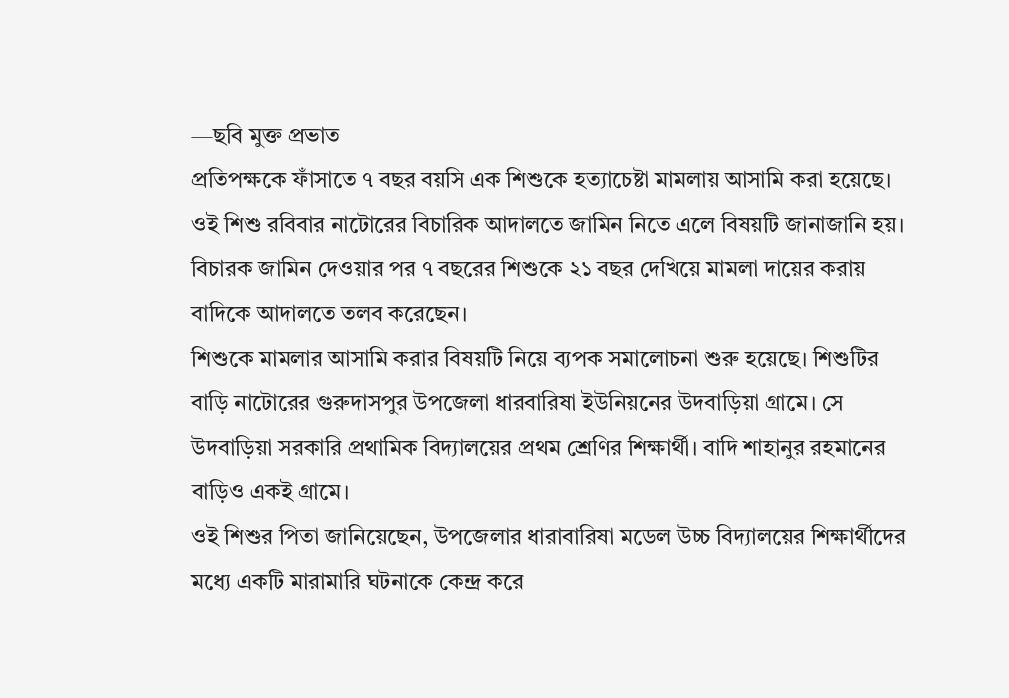—ছবি মুক্ত প্রভাত
প্রতিপক্ষকে ফাঁসাতে ৭ বছর বয়সি এক শিশুকে হত্যাচেষ্টা মামলায় আসামি করা হয়েছে। ওই শিশু রবিবার নাটোরের বিচারিক আদালতে জামিন নিতে এলে বিষয়টি জানাজানি হয়। বিচারক জামিন দেওয়ার পর ৭ বছরের শিশুকে ২১ বছর দেখিয়ে মামলা দায়ের করায় বাদিকে আদালতে তলব করেছেন।
শিশুকে মামলার আসামি করার বিষয়টি নিয়ে ব্যপক সমালোচনা শুরু হয়েছে। শিশুটির বাড়ি নাটোরের গুরুদাসপুর উপজেলা ধারবারিষা ইউনিয়নের উদবাড়িয়া গ্রামে। সে উদবাড়িয়া সরকারি প্রথামিক বিদ্যালয়ের প্রথম শ্রেণির শিক্ষার্থী। বাদি শাহানুর রহমানের বাড়িও একই গ্রামে।
ওই শিশুর পিতা জানিয়েছেন, উপজেলার ধারাবারিষা মডেল উচ্চ বিদ্যালয়ের শিক্ষার্থীদের মধ্যে একটি মারামারি ঘটনাকে কেন্দ্র করে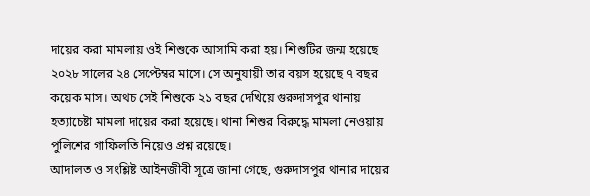দায়ের করা মামলায় ওই শিশুকে আসামি করা হয়। শিশুটির জন্ম হয়েছে ২০২৮ সালের ২৪ সেপ্টেম্বর মাসে। সে অনুযায়ী তার বয়স হয়েছে ৭ বছর কয়েক মাস। অথচ সেই শিশুকে ২১ বছর দেখিয়ে গুরুদাসপুর থানায় হত্যাচেষ্টা মামলা দায়ের করা হয়েছে। থানা শিশুর বিরুদ্ধে মামলা নেওয়ায় পুলিশের গাফিলতি নিয়েও প্রশ্ন রয়েছে।
আদালত ও সংশ্লিষ্ট আইনজীবী সূত্রে জানা গেছে, গুরুদাসপুর থানার দায়ের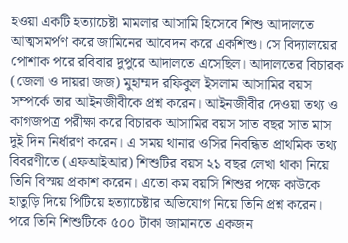হওয়া একটি হত্যাচেষ্টা মামলার আসামি হিসেবে শিশু আদালতে আত্মসমর্পণ করে জামিনের আবেদন করে একশিশু। সে বিদ্যালয়ের পোশাক পরে রবিবার দুপুরে আদালতে এসেছিল। আদালতের বিচারক (জেলা ও দায়রা জজ) মুহাম্মদ রফিকুল ইসলাম আসামির বয়স সম্পর্কে তার আইনজীবীকে প্রশ্ন করেন। আইনজীবীর দেওয়া তথ্য ও কাগজপত্র পরীক্ষা করে বিচারক আসামির বয়স সাত বছর সাত মাস দুই দিন নির্ধারণ করেন। এ সময় থানার ওসির নিবন্ধিত প্রাথমিক তথ্য বিবরণীতে (এফআইআর) শিশুটির বয়স ২১ বছর লেখা থাকা নিয়ে তিনি বিস্ময় প্রকাশ করেন। এতো কম বয়সি শিশুর পক্ষে কাউকে হাতুড়ি দিয়ে পিটিয়ে হত্যাচেষ্টার অভিযোগ নিয়ে তিনি প্রশ্ন করেন। পরে তিনি শিশুটিকে ৫০০ টাকা জামানতে একজন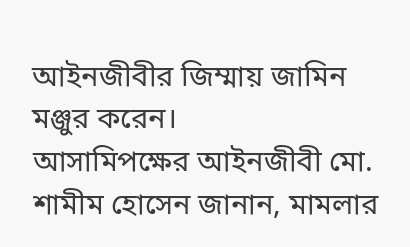আইনজীবীর জিম্মায় জামিন মঞ্জুর করেন।
আসামিপক্ষের আইনজীবী মো. শামীম হোসেন জানান, মামলার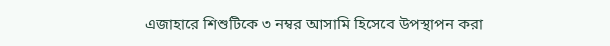এজাহারে শিশুটিকে ৩ নম্বর আসামি হিসেবে উপস্থাপন করা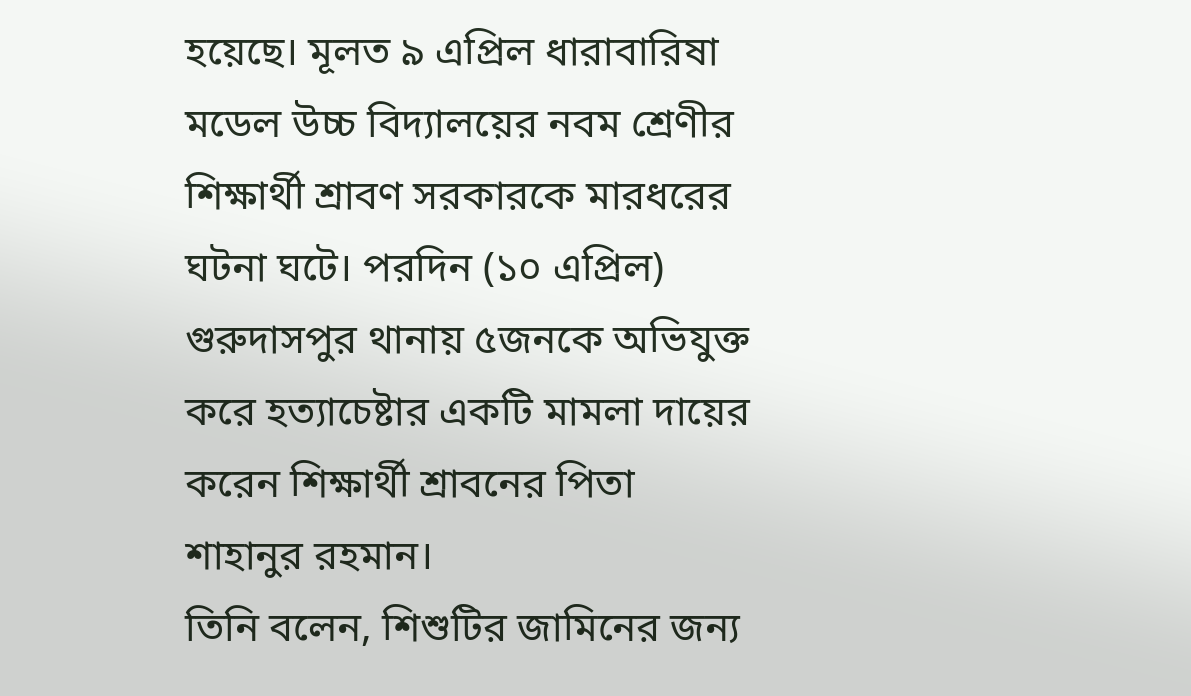হয়েছে। মূলত ৯ এপ্রিল ধারাবারিষা মডেল উচ্চ বিদ্যালয়ের নবম শ্রেণীর শিক্ষার্থী শ্রাবণ সরকারকে মারধরের ঘটনা ঘটে। পরদিন (১০ এপ্রিল) গুরুদাসপুর থানায় ৫জনকে অভিযুক্ত করে হত্যাচেষ্টার একটি মামলা দায়ের করেন শিক্ষার্থী শ্রাবনের পিতা শাহানুর রহমান।
তিনি বলেন, শিশুটির জামিনের জন্য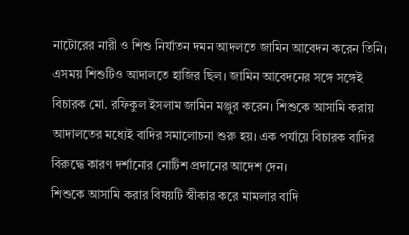নাটোরের নারী ও শিশু নির্যাতন দমন আদলতে জামিন আবেদন করেন তিনি। এসময় শিশুটিও আদালতে হাজির ছিল। জামিন আবেদনের সঙ্গে সঙ্গেই বিচারক মো. রফিকুল ইসলাম জামিন মঞ্জুর করেন। শিশুকে আসামি করায় আদালতের মধ্যেই বাদির সমালোচনা শুরু হয়। এক পর্যায়ে বিচারক বাদির বিরুদ্ধে কারণ দর্শানোর নোটিশ প্রদানের আদেশ দেন।
শিশুকে আসামি করার বিষয়টি স্বীকার করে মামলার বাদি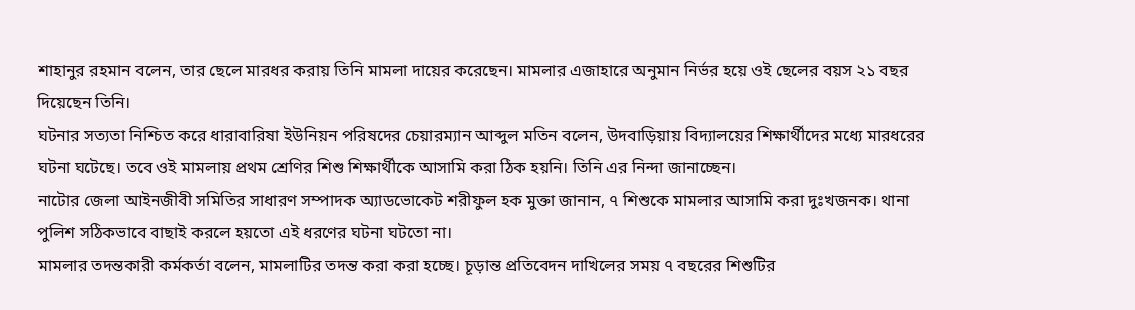শাহানুর রহমান বলেন, তার ছেলে মারধর করায় তিনি মামলা দায়ের করেছেন। মামলার এজাহারে অনুমান নির্ভর হয়ে ওই ছেলের বয়স ২১ বছর দিয়েছেন তিনি।
ঘটনার সত্যতা নিশ্চিত করে ধারাবারিষা ইউনিয়ন পরিষদের চেয়ারম্যান আব্দুল মতিন বলেন, উদবাড়িয়ায় বিদ্যালয়ের শিক্ষার্থীদের মধ্যে মারধরের ঘটনা ঘটেছে। তবে ওই মামলায় প্রথম শ্রেণির শিশু শিক্ষার্থীকে আসামি করা ঠিক হয়নি। তিনি এর নিন্দা জানাচ্ছেন।
নাটোর জেলা আইনজীবী সমিতির সাধারণ সম্পাদক অ্যাডভোকেট শরীফুল হক মুক্তা জানান, ৭ শিশুকে মামলার আসামি করা দুঃখজনক। থানা পুলিশ সঠিকভাবে বাছাই করলে হয়তো এই ধরণের ঘটনা ঘটতো না।
মামলার তদন্তকারী কর্মকর্তা বলেন, মামলাটির তদন্ত করা করা হচ্ছে। চূড়ান্ত প্রতিবেদন দাখিলের সময় ৭ বছরের শিশুটির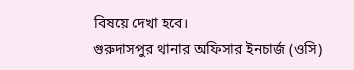বিষয়ে দেখা হবে।
গুরুদাসপুর থানার অফিসার ইনচার্জ (ওসি)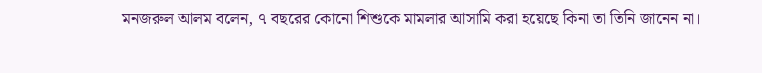মনজরুল আলম বলেন, ৭ বছরের কোনো শিশুকে মামলার আসামি করা হয়েছে কিনা তা তিনি জানেন না।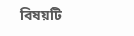বিষয়টি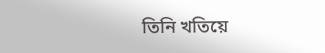তিনি খতিয়ে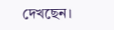দেখছেন।